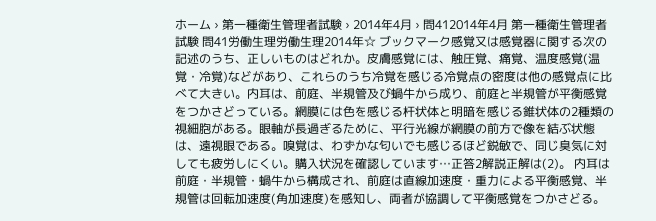ホーム › 第一種衛生管理者試験 › 2014年4月 › 問412014年4月 第一種衛生管理者試験 問41労働生理労働生理2014年☆ ブックマーク感覚又は感覚器に関する次の記述のうち、正しいものはどれか。皮膚感覚には、触圧覚、痛覚、温度感覚(温覚・冷覚)などがあり、これらのうち冷覚を感じる冷覚点の密度は他の感覚点に比べて大きい。内耳は、前庭、半規管及び蝸牛から成り、前庭と半規管が平衡感覚をつかさどっている。網膜には色を感じる杆状体と明暗を感じる錐状体の2種類の視細胞がある。眼軸が長過ぎるために、平行光線が網膜の前方で像を結ぶ状態は、遠視眼である。嗅覚は、わずかな匂いでも感じるほど鋭敏で、同じ臭気に対しても疲労しにくい。購入状況を確認しています…正答2解説正解は(2)。 内耳は前庭・半規管・蝸牛から構成され、前庭は直線加速度・重力による平衡感覚、半規管は回転加速度(角加速度)を感知し、両者が協調して平衡感覚をつかさどる。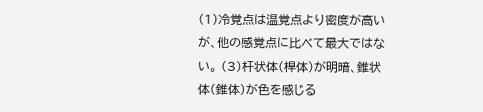(1)冷覚点は温覚点より密度が高いが、他の感覚点に比べて最大ではない。 (3)杆状体(桿体)が明暗、錐状体(錐体)が色を感じる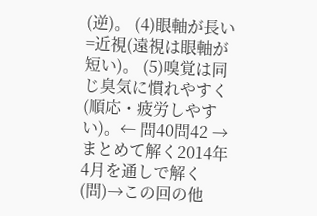(逆)。 (4)眼軸が長い=近視(遠視は眼軸が短い)。 (5)嗅覚は同じ臭気に慣れやすく(順応・疲労しやすい)。← 問40問42 →まとめて解く2014年4月を通しで解く(問)→この回の他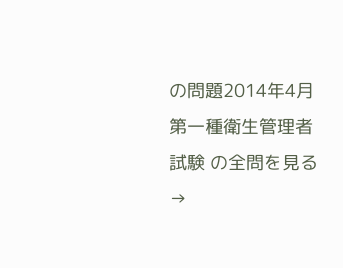の問題2014年4月 第一種衛生管理者試験 の全問を見る →